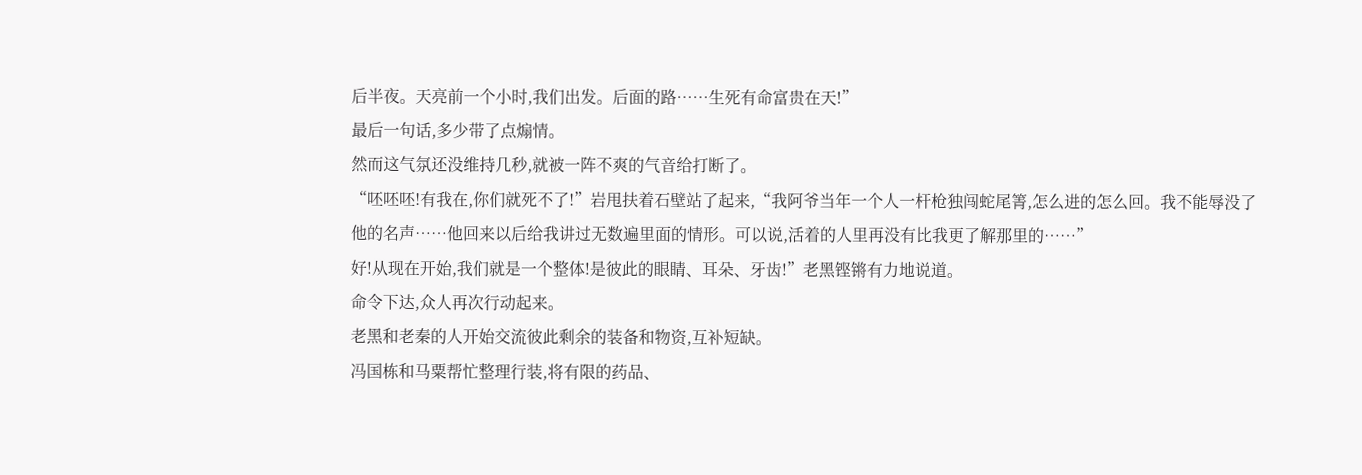后半夜。天亮前一个小时,我们出发。后面的路……生死有命富贵在天!”
最后一句话,多少带了点煽情。
然而这气氛还没维持几秒,就被一阵不爽的气音给打断了。
“呸呸呸!有我在,你们就死不了!”岩甩扶着石壁站了起来,“我阿爷当年一个人一杆枪独闯蛇尾箐,怎么进的怎么回。我不能辱没了他的名声……他回来以后给我讲过无数遍里面的情形。可以说,活着的人里再没有比我更了解那里的……”
好!从现在开始,我们就是一个整体!是彼此的眼睛、耳朵、牙齿!”老黑铿锵有力地说道。
命令下达,众人再次行动起来。
老黑和老秦的人开始交流彼此剩余的装备和物资,互补短缺。
冯国栋和马粟帮忙整理行装,将有限的药品、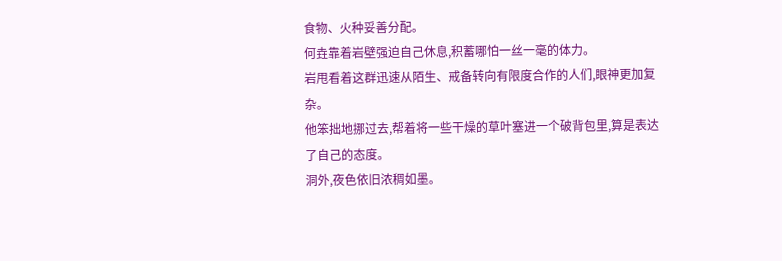食物、火种妥善分配。
何垚靠着岩壁强迫自己休息,积蓄哪怕一丝一毫的体力。
岩甩看着这群迅速从陌生、戒备转向有限度合作的人们,眼神更加复杂。
他笨拙地挪过去,帮着将一些干燥的草叶塞进一个破背包里,算是表达了自己的态度。
洞外,夜色依旧浓稠如墨。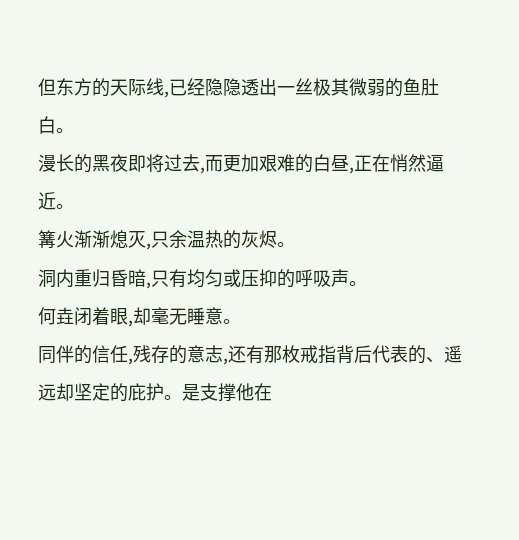但东方的天际线,已经隐隐透出一丝极其微弱的鱼肚白。
漫长的黑夜即将过去,而更加艰难的白昼,正在悄然逼近。
篝火渐渐熄灭,只余温热的灰烬。
洞内重归昏暗,只有均匀或压抑的呼吸声。
何垚闭着眼,却毫无睡意。
同伴的信任,残存的意志,还有那枚戒指背后代表的、遥远却坚定的庇护。是支撑他在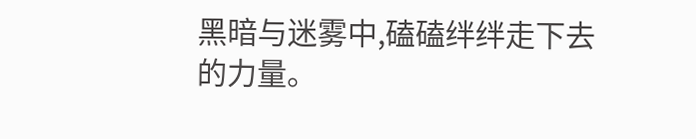黑暗与迷雾中,磕磕绊绊走下去的力量。